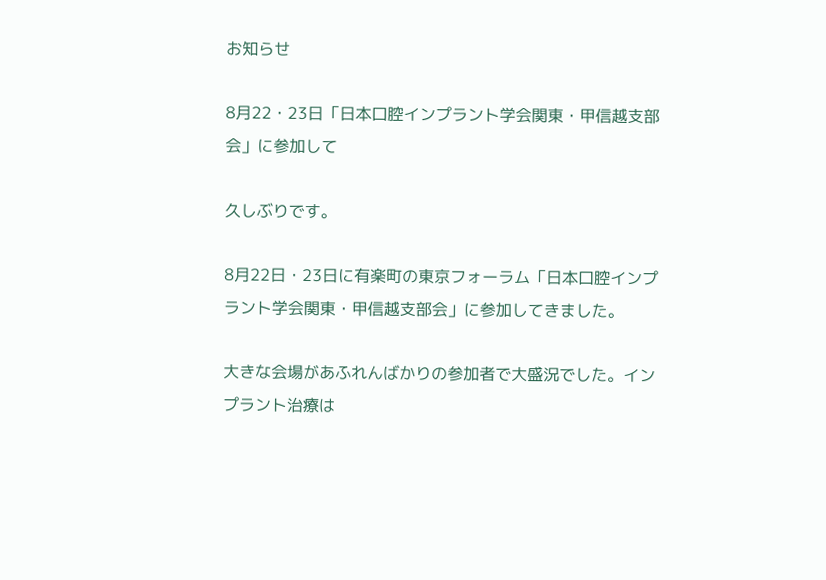お知らせ

8月22・23日「日本口腔インプラント学会関東・甲信越支部会」に参加して

久しぶりです。

8月22日・23日に有楽町の東京フォーラム「日本口腔インプラント学会関東・甲信越支部会」に参加してきました。

大きな会場があふれんばかりの参加者で大盛況でした。インプラント治療は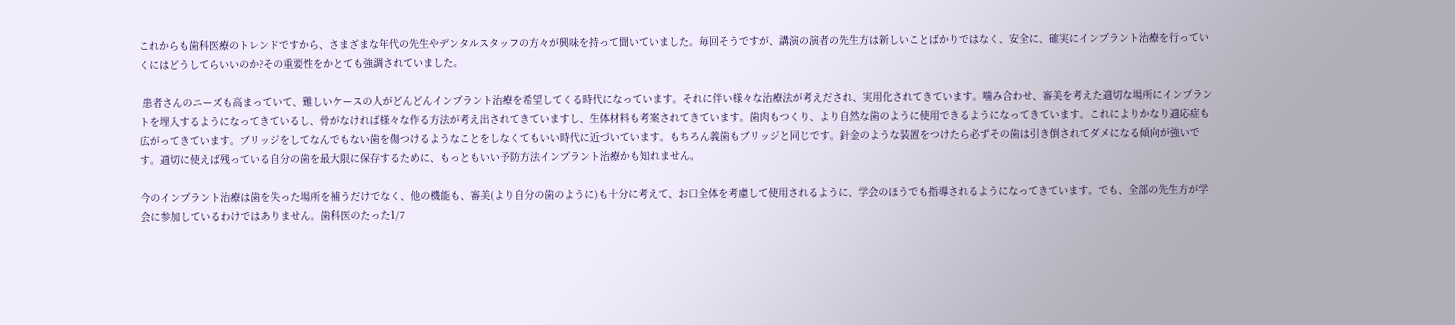これからも歯科医療のトレンドですから、さまざまな年代の先生やデンタルスタッフの方々が興味を持って聞いていました。毎回そうですが、講演の演者の先生方は新しいことばかりではなく、安全に、確実にインプラント治療を行っていくにはどうしてらいいのか?その重要性をかとても強調されていました。

 患者さんのニーズも高まっていて、難しいケースの人がどんどんインプラント治療を希望してくる時代になっています。それに伴い様々な治療法が考えだされ、実用化されてきています。噛み合わせ、審美を考えた適切な場所にインプラントを埋入するようになってきているし、骨がなければ様々な作る方法が考え出されてきていますし、生体材料も考案されてきています。歯肉もつくり、より自然な歯のように使用できるようになってきています。これによりかなり適応症も広がってきています。ブリッジをしてなんでもない歯を傷つけるようなことをしなくてもいい時代に近づいています。もちろん義歯もブリッジと同じです。針金のような装置をつけたら必ずその歯は引き倒されてダメになる傾向が強いです。適切に使えば残っている自分の歯を最大限に保存するために、もっともいい予防方法インプラント治療かも知れません。

今のインプラント治療は歯を失った場所を補うだけでなく、他の機能も、審美(より自分の歯のように)も十分に考えて、お口全体を考慮して使用されるように、学会のほうでも指導されるようになってきています。でも、全部の先生方が学会に参加しているわけではありません。歯科医のたった1/7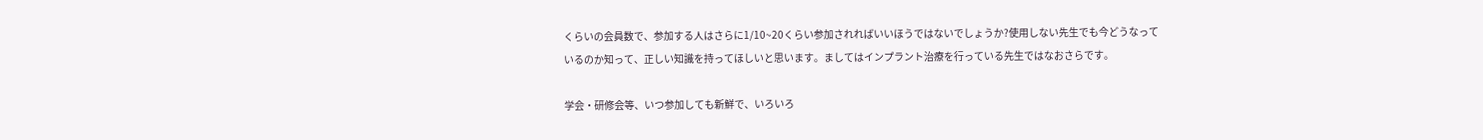くらいの会員数で、参加する人はさらに1/10~20くらい参加されればいいほうではないでしょうか?使用しない先生でも今どうなっているのか知って、正しい知識を持ってほしいと思います。ましてはインプラント治療を行っている先生ではなおさらです。

学会・研修会等、いつ参加しても新鮮で、いろいろ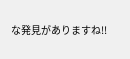な発見がありますね!!